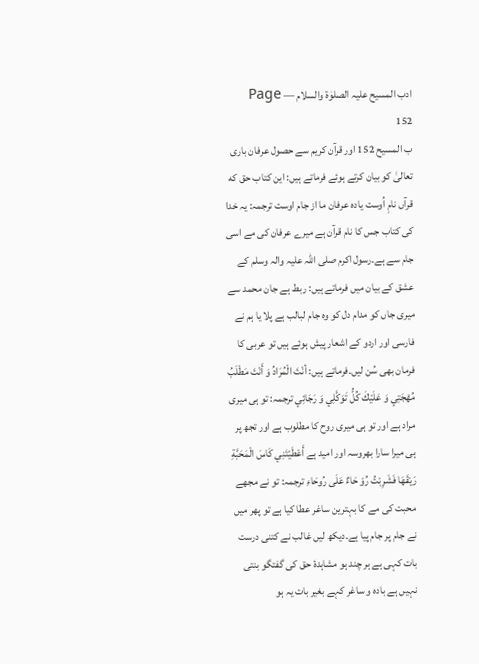ادب المسیح علیہ الصلوٰۃ والسلام — Page 152
ب المسيح 152 اور قرآن کریم سے حصول عرفان باری تعالیٰ کو بیان کرتے ہوئے فرماتے ہیں: این کتاب حق که قرآں نامِ اُوست یاده عرفان ما از جام اوست ترجمہ: یہ خدا کی کتاب جس کا نام قرآن ہے میرے عرفان کی مے اسی جام سے ہے۔رسول اکرم صلی اللہ علیہ والہ وسلم کے عشق کے بیان میں فرماتے ہیں: ربط ہے جان محمد سے میری جاں کو مدام دل کو وہ جام لبالب ہے پلا یا ہم نے فارسی اور اردو کے اشعار پیش ہوئے ہیں تو عربی کا فرمان بھی سُن لیں۔فرماتے ہیں: أنْتَ الْمُرَادُ وَ أَنْتَ مَطْلَبُ مُهْجَتِي وَ عَلَيْكَ كُلُّ تَوَكَّلِي وَ رَجَائِي ترجمہ: تو ہی میری مراد ہے اور تو ہی میری روح کا مطلوب ہے اور تجھ پر ہی میرا سارا بھروسہ اور امید ہے أَعْطَيْتَنِي كَاسَ الْمَحَبَّةِ رَيْقَهَا فَشَرِبْتُ رُوْ حَاءٌ عَلَى رُوحَاءِ ترجمہ: تو نے مجھے محبت کی مے کا بہترین ساغر عطا کیا ہے تو پھر میں نے جام پر جام پیا ہے۔دیکھ لیں غالب نے کتنی درست بات کہی ہے ہر چند ہو مشاہدۂ حق کی گفتگو بنتی نہیں ہے بادہ و ساغر کہے بغیر بات یہ ہو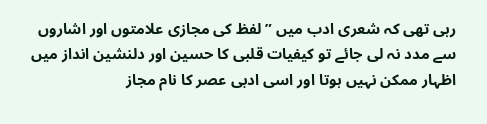رہی تھی کہ شعری ادب میں ”لفظ کی مجازی علامتوں اور اشاروں سے مدد نہ لی جائے تو کیفیات قلبی کا حسین اور دلنشین انداز میں اظہار ممکن نہیں ہوتا اور اسی ادبی عصر کا نام مجاز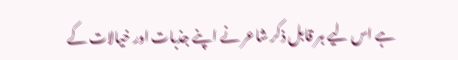ہے اس لیے ہر قابل ذکر شاعر نے اپنے جذبات اور خیالات کے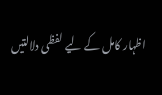اظہار کامل کے لیے لفظی دلالتیں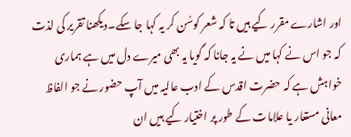اور اشارے مقرر کیے ہیں تا کہ شعر کوسُن کر یہ کہا جا سکے۔دیکھنا تقریر کی لذت کہ جو اس نے کہا میں نے یہ جانا کہ گویا یہ بھی میرے دل میں ہے ہماری خواہش ہے کہ حضرت اقدس کے ادب عالیہ میں آپ حضور نے جو الفاظ معانی مستعار یا علامات کے طور پر اختیار کیے ہیں ان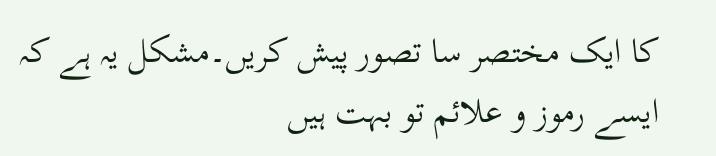کا ایک مختصر سا تصور پیش کریں۔مشکل یہ ہے کہ ایسے رموز و علائم تو بہت ہیں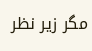مگر زیر نظر